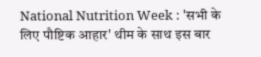National Nutrition Week : 'सभी के लिए पौष्टिक आहार' थीम के साथ इस बार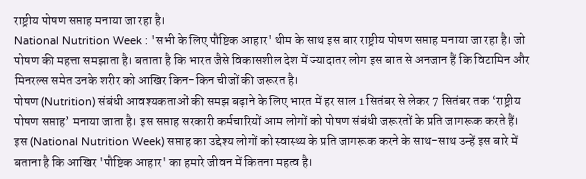राष्ट्रीय पोषण सप्ताह मनाया जा रहा है।
National Nutrition Week : 'सभी के लिए पौष्टिक आहार' थीम के साथ इस बार राष्ट्रीय पोषण सप्ताह मनाया जा रहा है। जो पोषण की महत्ता समझाता है। बताता है कि भारत जैसे विकासशील देश में ज्यादातर लोग इस बात से अनजान हैं कि विटामिन और मिनरल्स समेत उनके शरीर को आखिर किन-किन चीजों की जरूरत है।
पोषण (Nutrition) संबंधी आवश्यकताओं की समझ बढ़ाने के लिए भारत में हर साल 1 सितंबर से लेकर 7 सितंबर तक ‘राष्ट्रीय पोषण सप्ताह’ मनाया जाता है। इस सप्ताह सरकारी कर्मचारियों आम लोगों को पोषण संबंधी जरूरतों के प्रति जागरूक करते हैं।
इस (National Nutrition Week) सप्ताह का उद्देश्य लोगों को स्वास्थ्य के प्रति जागरूक करने के साथ-साथ उन्हें इस बारे में बताना है कि आखिर 'पौष्टिक आहार' का हमारे जीवन में कितना महत्व है।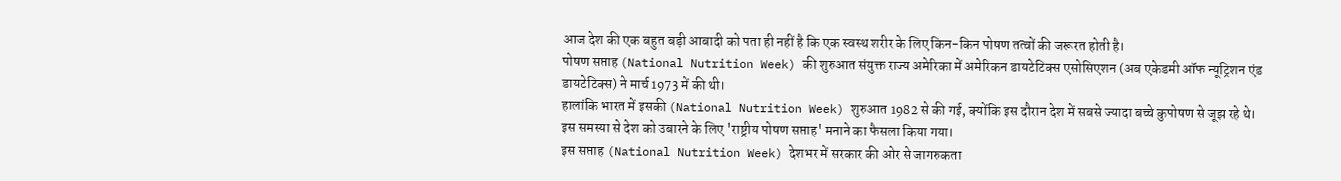आज देश की एक बहुत बड़ी आबादी को पता ही नहीं है कि एक स्वस्थ शरीर के लिए किन-किन पोषण तत्वों की जरूरत होती है।
पोषण सप्ताह (National Nutrition Week) की शुरुआत संयुक्त राज्य अमेरिका में अमेरिकन डायटेटिक्स एसोसिएशन (अब एकेडमी ऑफ न्यूट्रिशन एंड डायटेटिक्स) ने मार्च 1973 में की थी।
हालांकि भारत में इसकी (National Nutrition Week) शुरुआत 1982 से की गई, क्योंकि इस दौरान देश में सबसे ज्यादा बच्चे कुपोषण से जूझ रहे थे। इस समस्या से देश को उबारने के लिए 'राष्ट्रीय पोषण सप्ताह' मनाने का फैसला किया गया।
इस सप्ताह (National Nutrition Week) देशभर में सरकार की ओर से जागरुकता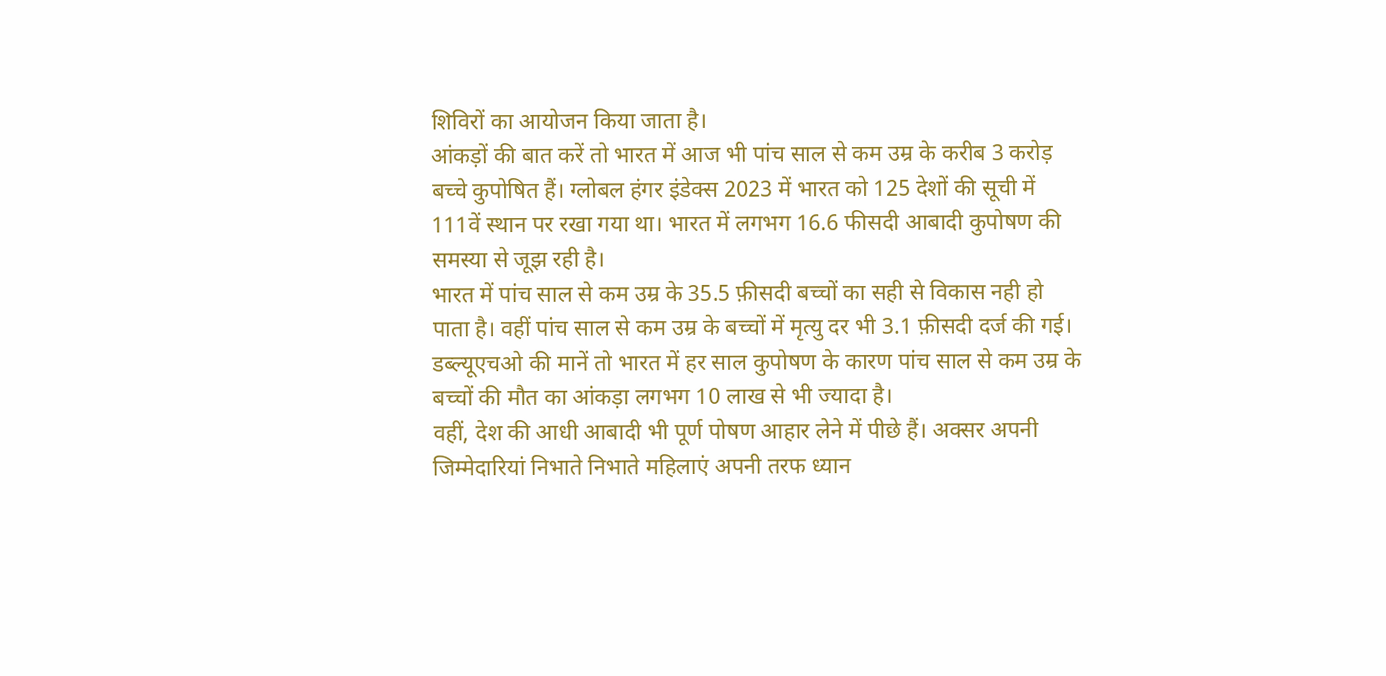शिविरों का आयोजन किया जाता है।
आंकड़ों की बात करें तो भारत में आज भी पांच साल से कम उम्र के करीब 3 करोड़ बच्चे कुपोषित हैं। ग्लोबल हंगर इंडेक्स 2023 में भारत को 125 देशों की सूची में 111वें स्थान पर रखा गया था। भारत में लगभग 16.6 फीसदी आबादी कुपोषण की समस्या से जूझ रही है।
भारत में पांच साल से कम उम्र के 35.5 फ़ीसदी बच्चों का सही से विकास नही हो पाता है। वहीं पांच साल से कम उम्र के बच्चों में मृत्यु दर भी 3.1 फ़ीसदी दर्ज की गई।
डब्ल्यूएचओ की मानें तो भारत में हर साल कुपोषण के कारण पांच साल से कम उम्र के बच्चों की मौत का आंकड़ा लगभग 10 लाख से भी ज्यादा है।
वहीं, देश की आधी आबादी भी पूर्ण पोषण आहार लेने में पीछे हैं। अक्सर अपनी जिम्मेदारियां निभाते निभाते महिलाएं अपनी तरफ ध्यान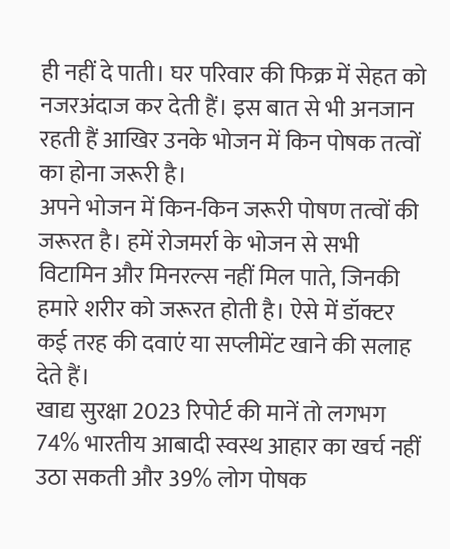ही नहीं दे पाती। घर परिवार की फिक्र में सेहत को नजरअंदाज कर देती हैं। इस बात से भी अनजान रहती हैं आखिर उनके भोजन में किन पोषक तत्वों का होना जरूरी है।
अपने भोजन में किन-किन जरूरी पोषण तत्वों की जरूरत है। हमें रोजमर्रा के भोजन से सभी विटामिन और मिनरल्स नहीं मिल पाते, जिनकी हमारे शरीर को जरूरत होती है। ऐसे में डॉक्टर कई तरह की दवाएं या सप्लीमेंट खाने की सलाह देते हैं।
खाद्य सुरक्षा 2023 रिपोर्ट की मानें तो लगभग 74% भारतीय आबादी स्वस्थ आहार का खर्च नहीं उठा सकती और 39% लोग पोषक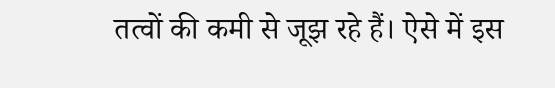तत्वों की कमी से जूझ रहे हैं। ऐसे में इस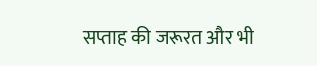सप्ताह की जरूरत और भी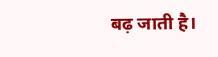बढ़ जाती है।